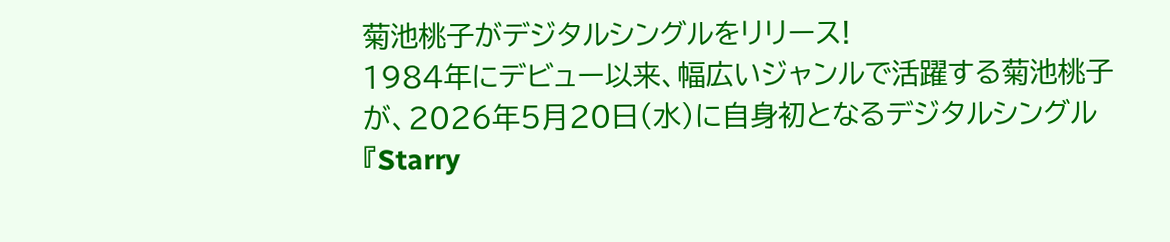菊池桃子がデジタルシングルをリリース!
1984年にデビュー以来、幅広いジャンルで活躍する菊池桃子が、2026年5月20日(水)に自身初となるデジタルシングル『Starry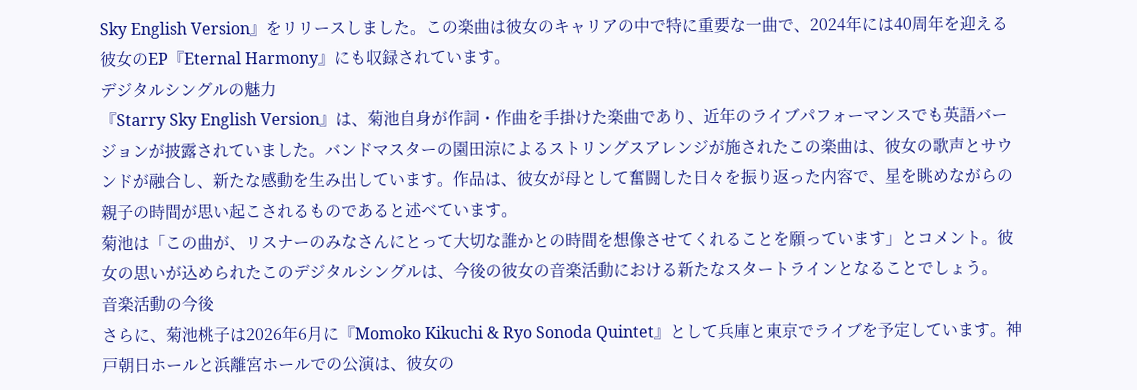Sky English Version』をリリースしました。この楽曲は彼女のキャリアの中で特に重要な一曲で、2024年には40周年を迎える彼女のEP『Eternal Harmony』にも収録されています。
デジタルシングルの魅力
『Starry Sky English Version』は、菊池自身が作詞・作曲を手掛けた楽曲であり、近年のライブパフォーマンスでも英語バージョンが披露されていました。バンドマスターの園田涼によるストリングスアレンジが施されたこの楽曲は、彼女の歌声とサウンドが融合し、新たな感動を生み出しています。作品は、彼女が母として奮闘した日々を振り返った内容で、星を眺めながらの親子の時間が思い起こされるものであると述べています。
菊池は「この曲が、リスナーのみなさんにとって大切な誰かとの時間を想像させてくれることを願っています」とコメント。彼女の思いが込められたこのデジタルシングルは、今後の彼女の音楽活動における新たなスタートラインとなることでしょう。
音楽活動の今後
さらに、菊池桃子は2026年6月に『Momoko Kikuchi & Ryo Sonoda Quintet』として兵庫と東京でライブを予定しています。神戸朝日ホールと浜離宮ホールでの公演は、彼女の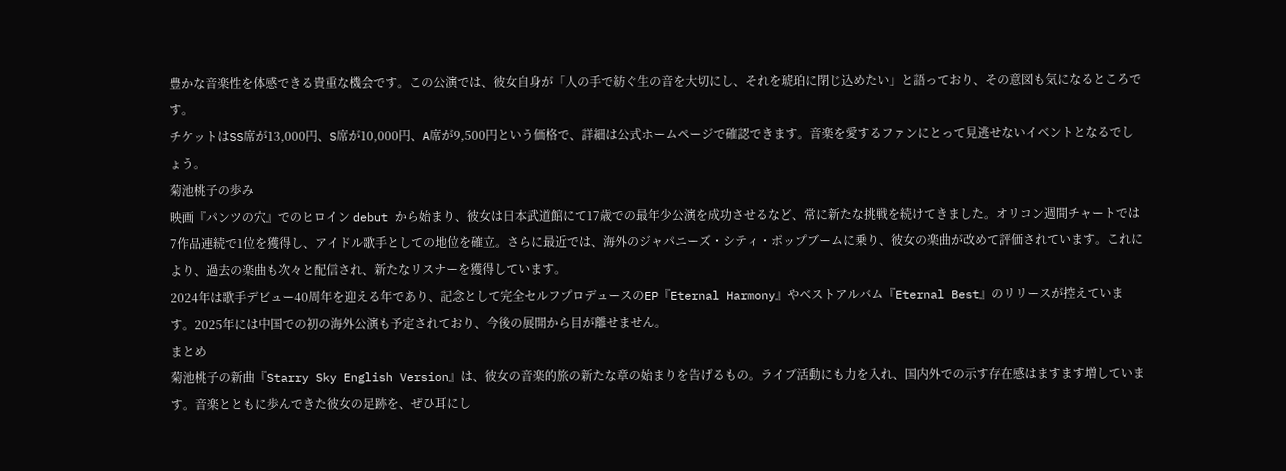豊かな音楽性を体感できる貴重な機会です。この公演では、彼女自身が「人の手で紡ぐ生の音を大切にし、それを琥珀に閉じ込めたい」と語っており、その意図も気になるところです。
チケットはSS席が13,000円、S席が10,000円、A席が9,500円という価格で、詳細は公式ホームページで確認できます。音楽を愛するファンにとって見逃せないイベントとなるでしょう。
菊池桃子の歩み
映画『パンツの穴』でのヒロイン debut から始まり、彼女は日本武道館にて17歳での最年少公演を成功させるなど、常に新たな挑戦を続けてきました。オリコン週間チャートでは7作品連続で1位を獲得し、アイドル歌手としての地位を確立。さらに最近では、海外のジャパニーズ・シティ・ポップブームに乗り、彼女の楽曲が改めて評価されています。これにより、過去の楽曲も次々と配信され、新たなリスナーを獲得しています。
2024年は歌手デビュー40周年を迎える年であり、記念として完全セルフプロデュースのEP『Eternal Harmony』やベストアルバム『Eternal Best』のリリースが控えています。2025年には中国での初の海外公演も予定されており、今後の展開から目が離せません。
まとめ
菊池桃子の新曲『Starry Sky English Version』は、彼女の音楽的旅の新たな章の始まりを告げるもの。ライブ活動にも力を入れ、国内外での示す存在感はますます増しています。音楽とともに歩んできた彼女の足跡を、ぜひ耳にし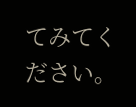てみてください。